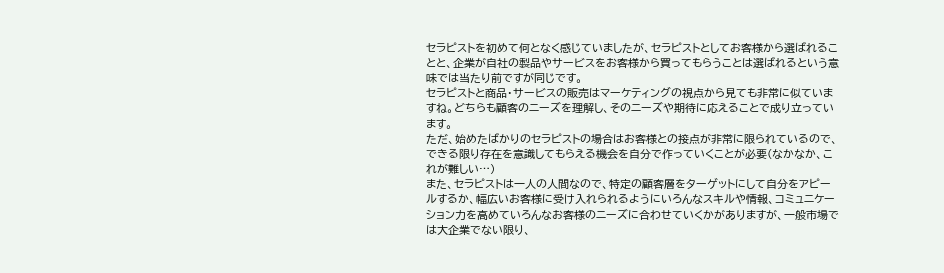セラピストを初めて何となく感じていましたが、セラピストとしてお客様から選ばれることと、企業が自社の製品やサービスをお客様から買ってもらうことは選ばれるという意味では当たり前ですが同じです。
セラピストと商品・サービスの販売はマーケティングの視点から見ても非常に似ていますね。どちらも顧客のニーズを理解し、そのニーズや期待に応えることで成り立っています。
ただ、始めたばかりのセラピストの場合はお客様との接点が非常に限られているので、できる限り存在を意識してもらえる機会を自分で作っていくことが必要(なかなか、これが難しい…)
また、セラピストは一人の人間なので、特定の顧客層をターゲットにして自分をアピールするか、幅広いお客様に受け入れられるようにいろんなスキルや情報、コミュニケーション力を高めていろんなお客様のニーズに合わせていくかがありますが、一般市場では大企業でない限り、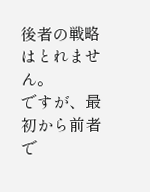後者の戦略はとれません。
ですが、最初から前者で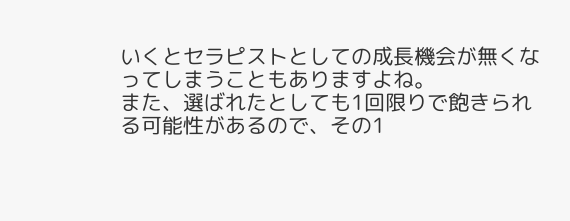いくとセラピストとしての成長機会が無くなってしまうこともありますよね。
また、選ばれたとしても1回限りで飽きられる可能性があるので、その1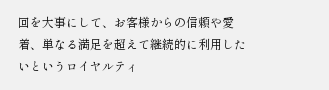回を大事にして、お客様からの信頼や愛着、単なる満足を超えて継続的に利用したいというロイヤルティ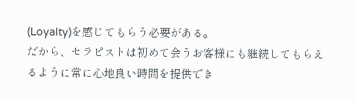(Loyalty)を感じてもらう必要がある。
だから、セラピストは初めて会うお客様にも継続してもらえるように常に心地良い時間を提供でき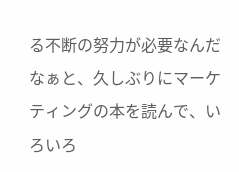る不断の努力が必要なんだなぁと、久しぶりにマーケティングの本を読んで、いろいろ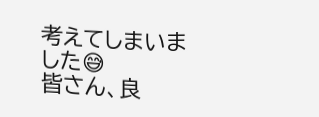考えてしまいました😅
皆さん、良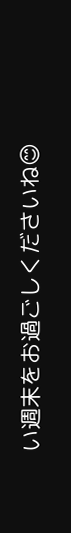い週末をお過ごしくださいね😊